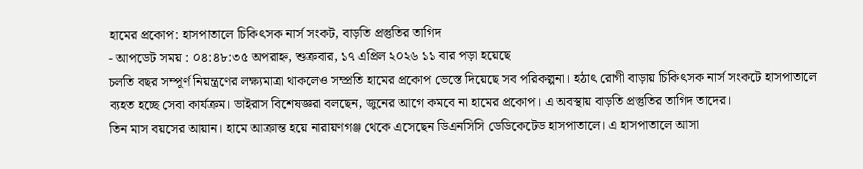হামের প্রকোপ: হাসপাতালে চিকিৎসক নার্স সংকট, বাড়তি প্রস্তুতির তাগিদ
- আপডেট সময় : ০৪:৪৮:৩৫ অপরাহ্ন, শুক্রবার, ১৭ এপ্রিল ২০২৬ ১১ বার পড়া হয়েছে
চলতি বছর সম্পূর্ণ নিয়ন্ত্রণের লক্ষ্যমাত্রা থাকলেও সম্প্রতি হামের প্রকোপ ভেস্তে দিয়েছে সব পরিকল্পনা। হঠাৎ রোগী বাড়ায় চিকিৎসক নার্স সংকটে হাসপাতালে ব্যহত হচ্ছে সেবা কার্যক্রম। ভাইরাস বিশেষজ্ঞরা বলছেন, জুনের আগে কমবে না হামের প্রকোপ। এ অবস্থায় বাড়তি প্রস্তুতির তাগিদ তাদের।
তিন মাস বয়সের আয়ান। হামে আক্রান্ত হয়ে নারায়ণগঞ্জ থেকে এসেছেন ডিএনসিসি ডেডিকেটেড হাসপাতালে। এ হাসপাতালে আসা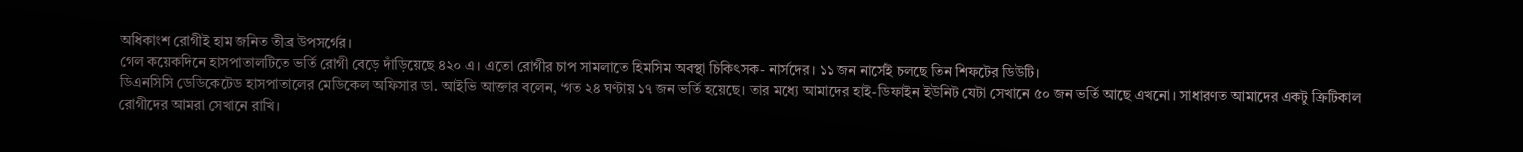অধিকাংশ রোগীই হাম জনিত তীব্র উপসর্গের।
গেল কয়েকদিনে হাসপাতালটিতে ভর্তি রোগী বেড়ে দাঁড়িয়েছে ৪২০ এ। এতো রোগীর চাপ সামলাতে হিমসিম অবস্থা চিকিৎসক- নার্সদের। ১১ জন নার্সেই চলছে তিন শিফটের ডিউটি।
ডিএনসিসি ডেডিকেটেড হাসপাতালের মেডিকেল অফিসার ডা. আইভি আক্তার বলেন, ‘গত ২৪ ঘণ্টায় ১৭ জন ভর্তি হয়েছে। তার মধ্যে আমাদের হাই-ডিফাইন ইউনিট যেটা সেখানে ৫০ জন ভর্তি আছে এখনো। সাধারণত আমাদের একটু ক্রিটিকাল রোগীদের আমরা সেখানে রাখি।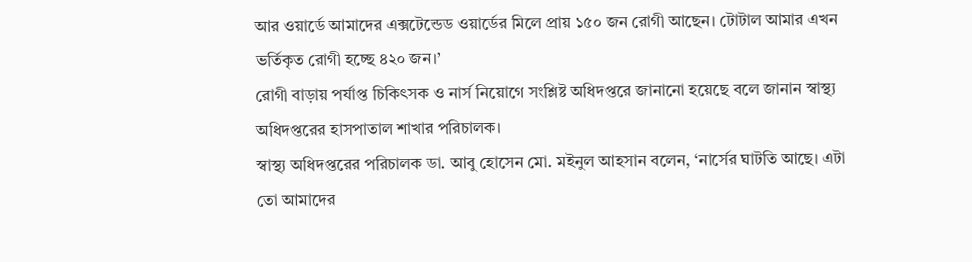আর ওয়ার্ডে আমাদের এক্সটেন্ডেড ওয়ার্ডের মিলে প্রায় ১৫০ জন রোগী আছেন। টোটাল আমার এখন ভর্তিকৃত রোগী হচ্ছে ৪২০ জন।’
রোগী বাড়ায় পর্যাপ্ত চিকিৎসক ও নার্স নিয়োগে সংশ্লিষ্ট অধিদপ্তরে জানানো হয়েছে বলে জানান স্বাস্থ্য অধিদপ্তরের হাসপাতাল শাখার পরিচালক।
স্বাস্থ্য অধিদপ্তরের পরিচালক ডা. আবু হোসেন মো. মইনুল আহসান বলেন, ‘নার্সের ঘাটতি আছে। এটা তো আমাদের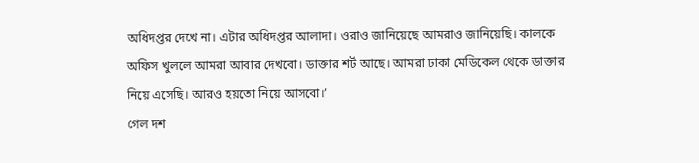অধিদপ্তর দেখে না। এটার অধিদপ্তর আলাদা। ওরাও জানিয়েছে আমরাও জানিয়েছি। কালকে অফিস খুললে আমরা আবার দেখবো। ডাক্তার শর্ট আছে। আমরা ঢাকা মেডিকেল থেকে ডাক্তার নিয়ে এসেছি। আরও হয়তো নিয়ে আসবো।’
গেল দশ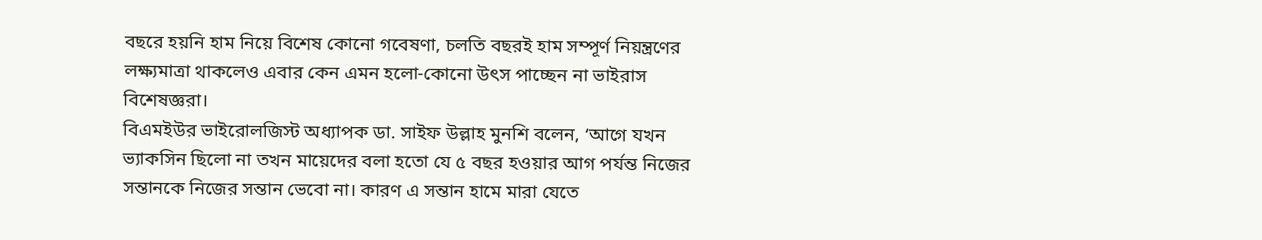বছরে হয়নি হাম নিয়ে বিশেষ কোনো গবেষণা, চলতি বছরই হাম সম্পূর্ণ নিয়ন্ত্রণের লক্ষ্যমাত্রা থাকলেও এবার কেন এমন হলো-কোনো উৎস পাচ্ছেন না ভাইরাস বিশেষজ্ঞরা।
বিএমইউর ভাইরোলজিস্ট অধ্যাপক ডা. সাইফ উল্লাহ মুনশি বলেন, ‘আগে যখন ভ্যাকসিন ছিলো না তখন মায়েদের বলা হতো যে ৫ বছর হওয়ার আগ পর্যন্ত নিজের সন্তানকে নিজের সন্তান ভেবো না। কারণ এ সন্তান হামে মারা যেতে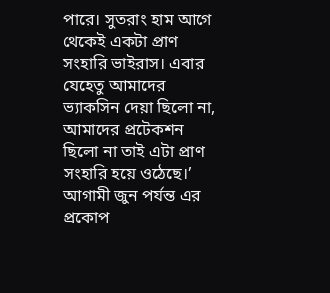পারে। সুতরাং হাম আগে থেকেই একটা প্রাণ সংহারি ভাইরাস। এবার যেহেতু আমাদের ভ্যাকসিন দেয়া ছিলো না, আমাদের প্রটেকশন ছিলো না তাই এটা প্রাণ সংহারি হয়ে ওঠেছে।’
আগামী জুন পর্যন্ত এর প্রকোপ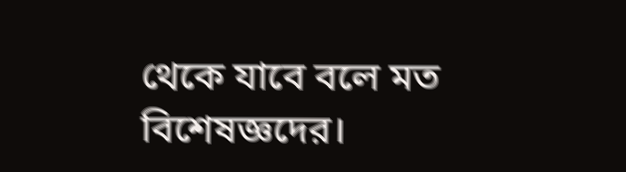থেকে যাবে বলে মত বিশেষজ্ঞদের।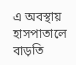এ অবস্থায় হাসপাতালে বাড়তি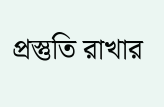প্রস্তুতি রাখার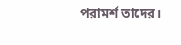পরামর্শ তাদের।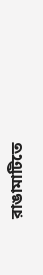রাঙামাটিতে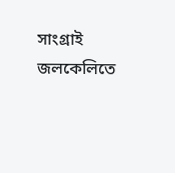সাংগ্রাই জলকেলিতে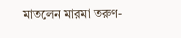মাতলেন মারমা তরুণ-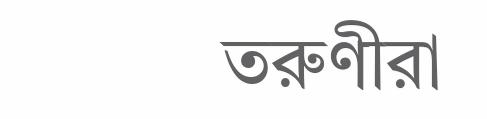তরুণীরা